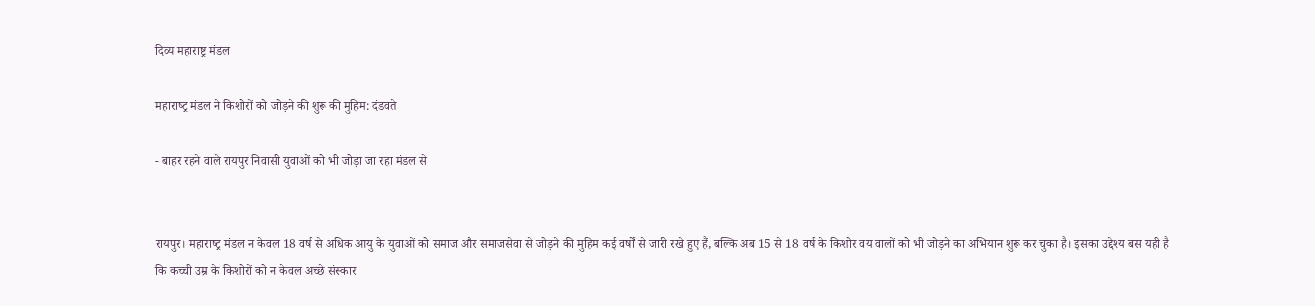दिव्य महाराष्ट्र मंडल

महाराष्‍ट्र मंडल ने किशोरों को जोड़ने की शुरू की मुहिम: दंडवते

- बाहर रहने वाले रायपुर निवासी युवाओं को भी जोड़ा जा रहा मंडल से


रायपुर। महाराष्‍ट्र मंडल न केवल 18 वर्ष से अधिक आयु के युवाओं को समाज और समाजसेवा से जोड़ने की मुहिम कई वर्षों से जारी रखे हुए हैं, बल्कि अब 15 से 18 वर्ष के किशोर वय वालों को भी जोड़ने का अभियान शुरू कर चुका है। इसका उद्देश्‍य बस यही है कि कच्‍ची उम्र के किशोरों को न केवल अच्‍छे संस्‍कार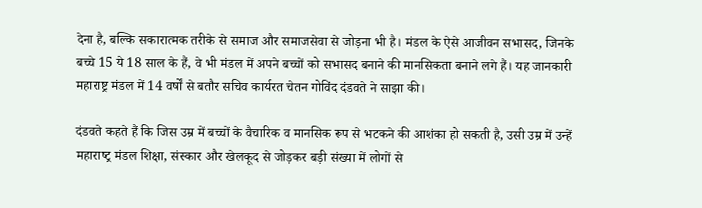देना है, बल्कि सकारात्‍मक तरीके से समाज और समाजसेवा से जोड़ना भी है। मंडल के ऐसे आजीवन सभासद, जिनके बच्‍चे 15 ये 18 साल के हैं, वे भी मंडल में अपने बच्‍चों को सभासद बनाने की मानसिकता बनाने लगे हैं। यह जानकारी महाराष्ट्र मंडल में 14 वर्षों से बतौर सचिव कार्यरत चेतन गोविंद दंडवते ने साझा की।

दंडवते कहते हैं कि जिस उम्र में बच्‍चों के वैचारिक व मानसिक रूप से भटकने की आशंका हो सकती है, उसी उम्र में उन्‍हें महाराष्‍ट्र मंडल शिक्षा, संस्‍कार और खेलकूद से जोड़कर बड़ी संख्‍या में लोगों से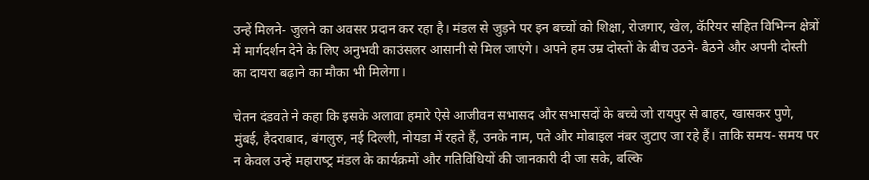उन्‍हें मिलने- जुलने का अवसर प्रदान कर रहा है। मंडल से जुड़ने पर इन बच्‍चों को शिक्षा, रोजगार, खेल, कॅरियर सहित विभिन्‍न क्षेत्रों में मार्गदर्शन देने के लिए अनुभवी काउंसलर आसानी से मिल जाएंगे। अपने हम उम्र दोस्‍तों के बीच उठने- बैठने और अपनी दोस्‍ती का दायरा बढ़ाने का मौका भी मिलेगा।

चेतन दंडवते ने कहा कि इसके अलावा हमारे ऐसे आजीवन सभासद और सभासदों के बच्‍चे जो रायपुर से बाहर, खासकर पुणे, मुंबई, हैदराबाद, बंगलुरु, नई दिल्‍ली, नोयडा में रहते हैं, उनके नाम, पते और मोबाइल नंबर जुटाए जा रहे हैं। ताकि समय- समय पर न केवल उन्‍हें महाराष्‍ट्र मंडल के कार्यक्रमों और गतिविधियों की जानकारी दी जा सके, बल्कि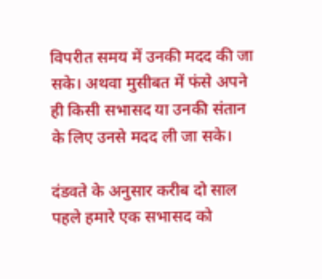विपरीत समय में उनकी मदद की जा सके। अथवा मुसीबत में फंसे अपने ही किसी सभासद या उनकी संतान के लिए उनसे मदद ली जा सके।

दंडवते के अनुसार करीब दो साल पहले हमारे एक सभासद को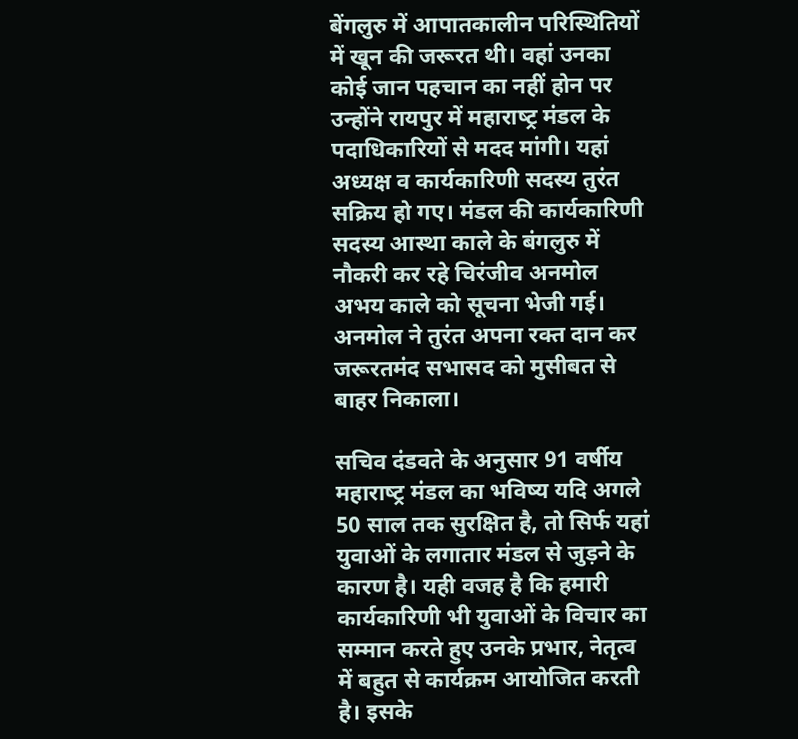बेंगलुरु में आपातकालीन परिस्थितियों में खून की जरूरत थी। वहां उनका कोई जान पहचान का नहीं होन पर उन्होंने रायपुर में महाराष्‍ट्र मंडल के पदाधिकारियों से मदद मांगी। यहां अध्‍यक्ष व कार्यकारिणी सदस्‍य तुरंत सक्रिय हो गए। मंडल की कार्यकारिणी सदस्‍य आस्‍था काले के बंगलुरु में नौकरी कर रहे चिरंजीव अनमोल अभय काले को सूचना भेजी गई। अनमोल ने तुरंत अपना रक्‍त दान कर जरूरतमंद सभासद को मुसीबत से बाहर निकाला।

सचिव दंडवते के अनुसार 91 वर्षीय महाराष्‍ट्र मंडल का भविष्‍य यदि अगले 50 साल तक सुरक्षित है, तो सिर्फ यहां युवाओं के लगातार मंडल से जुड़ने के कारण है। यही वजह है कि हमारी कार्यकारिणी भी युवाओं के विचार का सम्‍मान करते हुए उनके प्रभार, नेतृत्‍व में बहुत से कार्यक्रम आयोजित करती है। इसके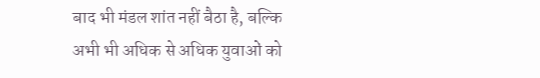बाद भी मंडल शांत नहीं बैठा है, बल्कि अभी भी अधिक से अधिक युवाओं को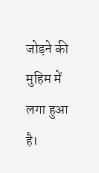जोड़ने की मुहिम में लगा हुआ है।